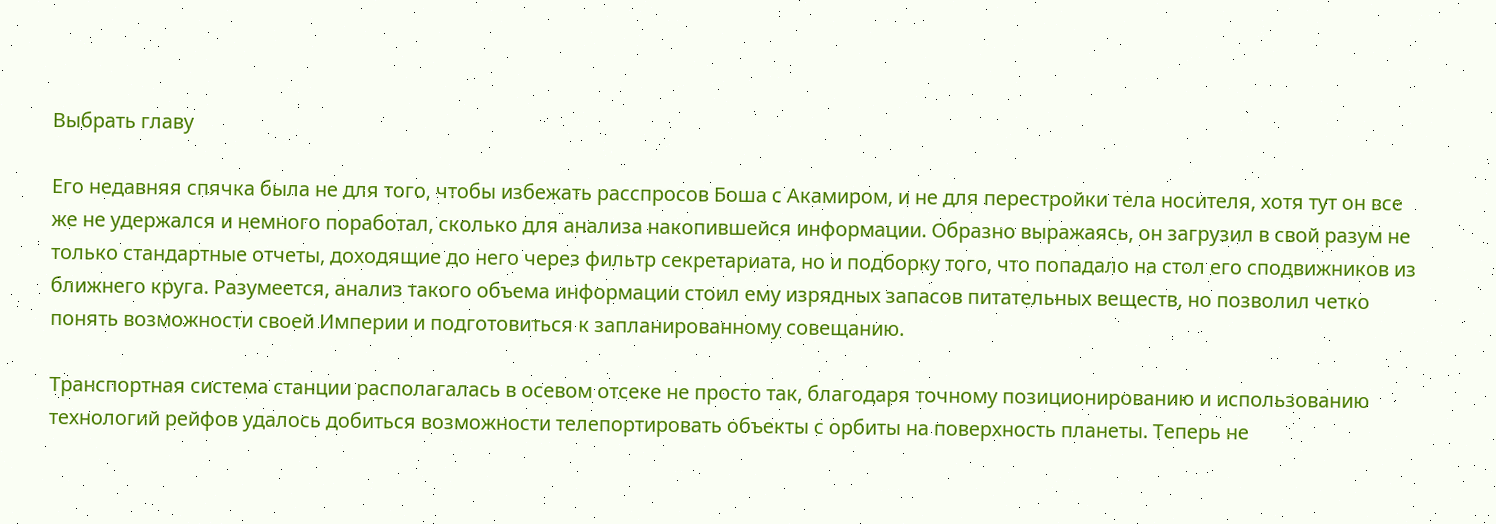Выбрать главу

Его недавняя спячка была не для того, чтобы избежать расспросов Боша с Акамиром, и не для перестройки тела носителя, хотя тут он все же не удержался и немного поработал, сколько для анализа накопившейся информации. Образно выражаясь, он загрузил в свой разум не только стандартные отчеты, доходящие до него через фильтр секретариата, но и подборку того, что попадало на стол его сподвижников из ближнего круга. Разумеется, анализ такого объема информации стоил ему изрядных запасов питательных веществ, но позволил четко понять возможности своей Империи и подготовиться к запланированному совещанию.

Транспортная система станции располагалась в осевом отсеке не просто так, благодаря точному позиционированию и использованию технологий рейфов удалось добиться возможности телепортировать объекты с орбиты на поверхность планеты. Теперь не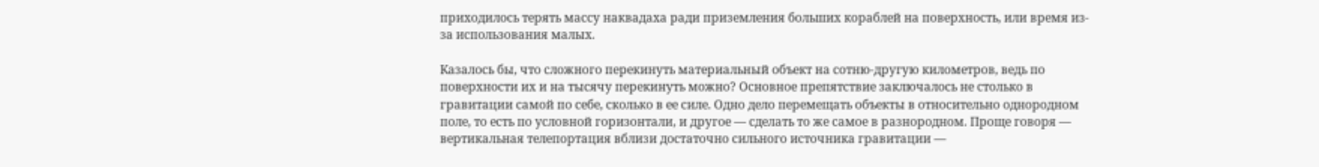приходилось терять массу наквадаха ради приземления больших кораблей на поверхность, или время из-за использования малых.

Казалось бы, что сложного перекинуть материальный объект на сотню-другую километров, ведь по поверхности их и на тысячу перекинуть можно? Основное препятствие заключалось не столько в гравитации самой по себе, сколько в ее силе. Одно дело перемещать объекты в относительно однородном поле, то есть по условной горизонтали, и другое — сделать то же самое в разнородном. Проще говоря — вертикальная телепортация вблизи достаточно сильного источника гравитации —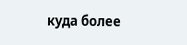куда более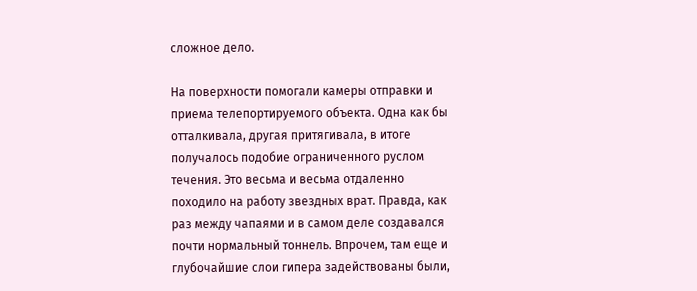сложное дело.

На поверхности помогали камеры отправки и приема телепортируемого объекта. Одна как бы отталкивала, другая притягивала, в итоге получалось подобие ограниченного руслом течения. Это весьма и весьма отдаленно походило на работу звездных врат. Правда, как раз между чапаями и в самом деле создавался почти нормальный тоннель. Впрочем, там еще и глубочайшие слои гипера задействованы были,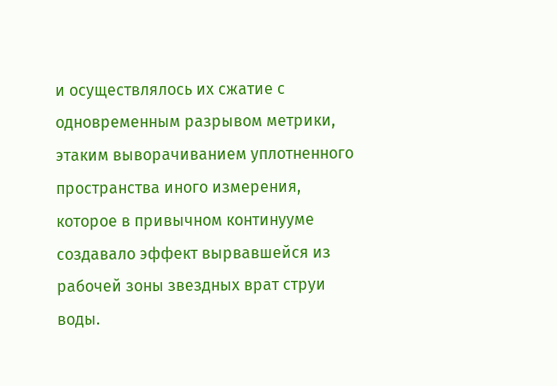и осуществлялось их сжатие с одновременным разрывом метрики, этаким выворачиванием уплотненного пространства иного измерения, которое в привычном континууме создавало эффект вырвавшейся из рабочей зоны звездных врат струи воды.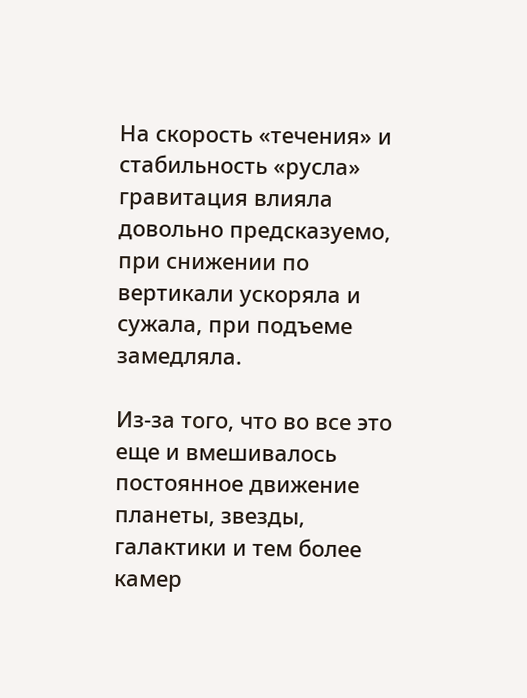На скорость «течения» и стабильность «русла» гравитация влияла довольно предсказуемо, при снижении по вертикали ускоряла и сужала, при подъеме замедляла.

Из-за того, что во все это еще и вмешивалось постоянное движение планеты, звезды, галактики и тем более камер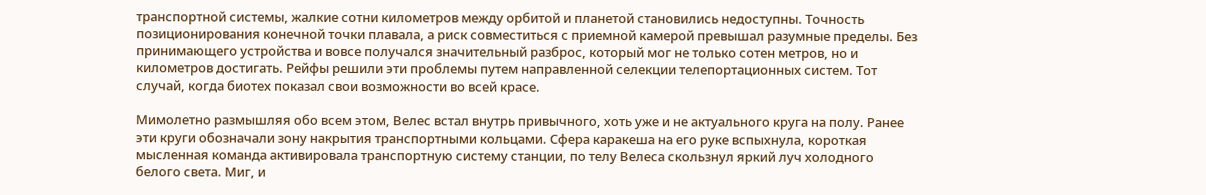транспортной системы, жалкие сотни километров между орбитой и планетой становились недоступны. Точность позиционирования конечной точки плавала, а риск совместиться с приемной камерой превышал разумные пределы. Без принимающего устройства и вовсе получался значительный разброс, который мог не только сотен метров, но и километров достигать. Рейфы решили эти проблемы путем направленной селекции телепортационных систем. Тот случай, когда биотех показал свои возможности во всей красе.

Мимолетно размышляя обо всем этом, Велес встал внутрь привычного, хоть уже и не актуального круга на полу. Ранее эти круги обозначали зону накрытия транспортными кольцами. Сфера каракеша на его руке вспыхнула, короткая мысленная команда активировала транспортную систему станции, по телу Велеса скользнул яркий луч холодного белого света. Миг, и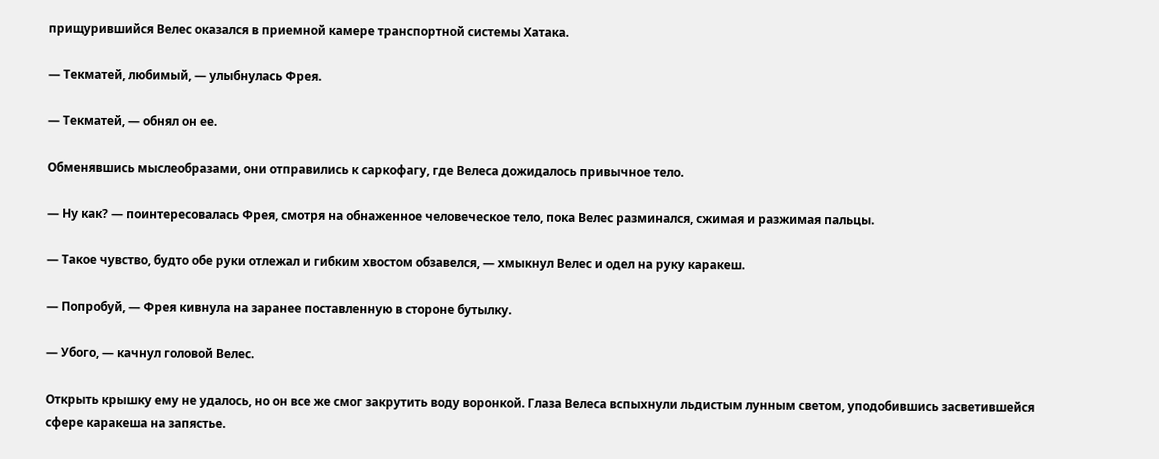прищурившийся Велес оказался в приемной камере транспортной системы Хатака.

— Текматей, любимый, — улыбнулась Фрея.

— Текматей, — обнял он ее.

Обменявшись мыслеобразами, они отправились к саркофагу, где Велеса дожидалось привычное тело.

— Ну как? — поинтересовалась Фрея, смотря на обнаженное человеческое тело, пока Велес разминался, сжимая и разжимая пальцы.

— Такое чувство, будто обе руки отлежал и гибким хвостом обзавелся, — хмыкнул Велес и одел на руку каракеш.

— Попробуй, — Фрея кивнула на заранее поставленную в стороне бутылку.

— Убого, — качнул головой Велес.

Открыть крышку ему не удалось, но он все же смог закрутить воду воронкой. Глаза Велеса вспыхнули льдистым лунным светом, уподобившись засветившейся сфере каракеша на запястье.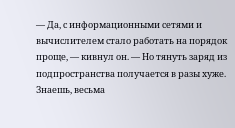— Да, с информационными сетями и вычислителем стало работать на порядок проще, — кивнул он. — Но тянуть заряд из подпространства получается в разы хуже. Знаешь, весьма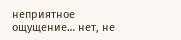неприятное ощущение… нет, не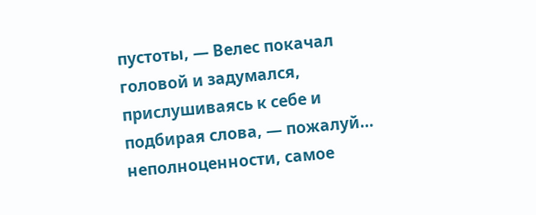пустоты, — Велес покачал головой и задумался, прислушиваясь к себе и подбирая слова, — пожалуй… неполноценности, самое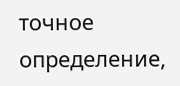точное определение,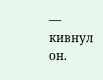— кивнул он.